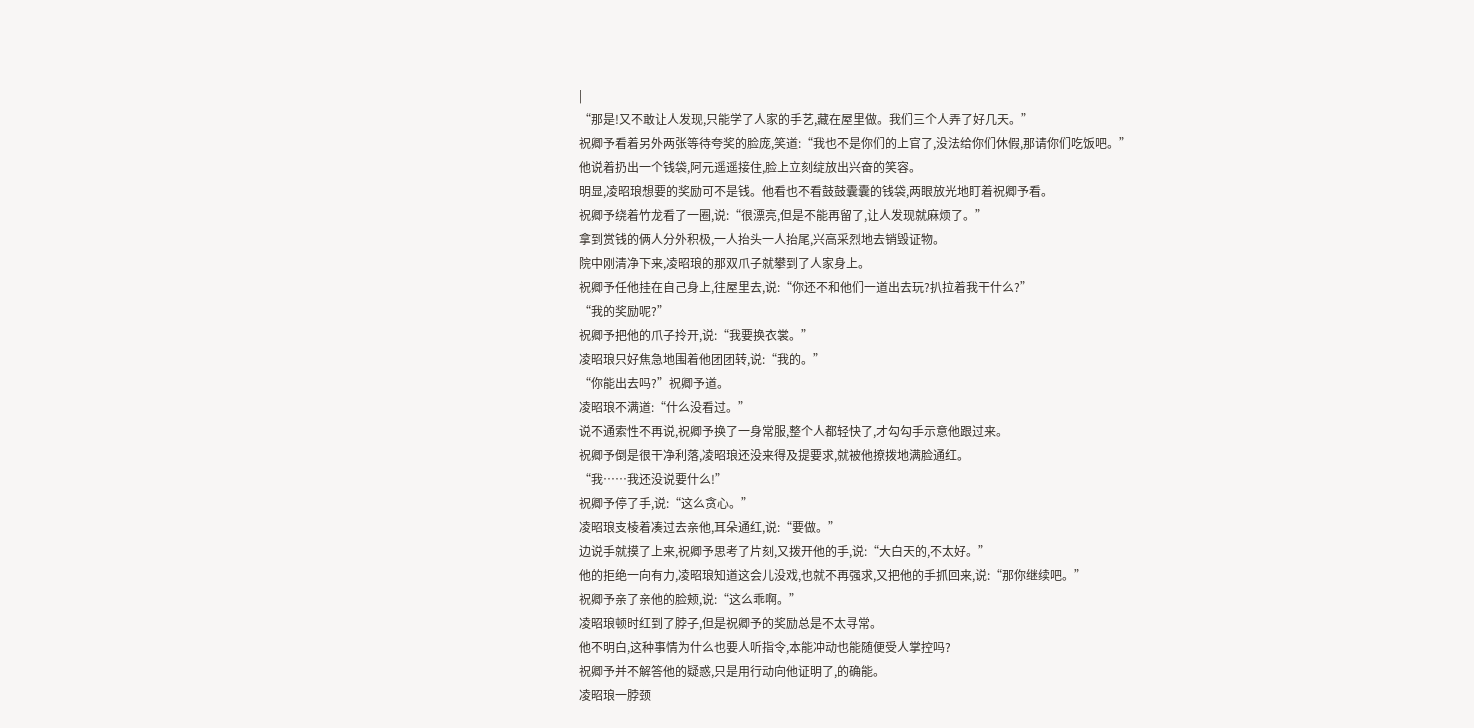|
“那是!又不敢让人发现,只能学了人家的手艺,藏在屋里做。我们三个人弄了好几天。”
祝卿予看着另外两张等待夸奖的脸庞,笑道:“我也不是你们的上官了,没法给你们休假,那请你们吃饭吧。”
他说着扔出一个钱袋,阿元遥遥接住,脸上立刻绽放出兴奋的笑容。
明显,凌昭琅想要的奖励可不是钱。他看也不看鼓鼓囊囊的钱袋,两眼放光地盯着祝卿予看。
祝卿予绕着竹龙看了一圈,说:“很漂亮,但是不能再留了,让人发现就麻烦了。”
拿到赏钱的俩人分外积极,一人抬头一人抬尾,兴高采烈地去销毁证物。
院中刚清净下来,凌昭琅的那双爪子就攀到了人家身上。
祝卿予任他挂在自己身上,往屋里去,说:“你还不和他们一道出去玩?扒拉着我干什么?”
“我的奖励呢?”
祝卿予把他的爪子拎开,说:“我要换衣裳。”
凌昭琅只好焦急地围着他团团转,说:“我的。”
“你能出去吗?”祝卿予道。
凌昭琅不满道:“什么没看过。”
说不通索性不再说,祝卿予换了一身常服,整个人都轻快了,才勾勾手示意他跟过来。
祝卿予倒是很干净利落,凌昭琅还没来得及提要求,就被他撩拨地满脸通红。
“我……我还没说要什么!”
祝卿予停了手,说:“这么贪心。”
凌昭琅支棱着凑过去亲他,耳朵通红,说:“要做。”
边说手就摸了上来,祝卿予思考了片刻,又拨开他的手,说:“大白天的,不太好。”
他的拒绝一向有力,凌昭琅知道这会儿没戏,也就不再强求,又把他的手抓回来,说:“那你继续吧。”
祝卿予亲了亲他的脸颊,说:“这么乖啊。”
凌昭琅顿时红到了脖子,但是祝卿予的奖励总是不太寻常。
他不明白,这种事情为什么也要人听指令,本能冲动也能随便受人掌控吗?
祝卿予并不解答他的疑惑,只是用行动向他证明了,的确能。
凌昭琅一脖颈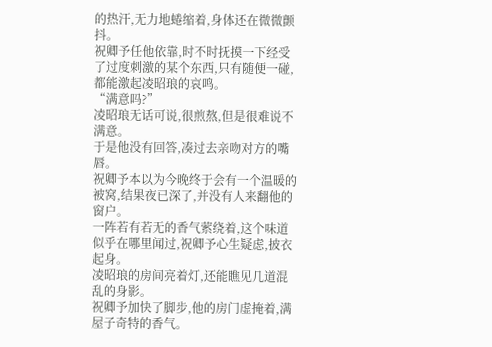的热汗,无力地蜷缩着,身体还在微微颤抖。
祝卿予任他依靠,时不时抚摸一下经受了过度刺激的某个东西,只有随便一碰,都能激起凌昭琅的哀鸣。
“满意吗?”
凌昭琅无话可说,很煎熬,但是很难说不满意。
于是他没有回答,凑过去亲吻对方的嘴唇。
祝卿予本以为今晚终于会有一个温暖的被窝,结果夜已深了,并没有人来翻他的窗户。
一阵若有若无的香气萦绕着,这个味道似乎在哪里闻过,祝卿予心生疑虑,披衣起身。
凌昭琅的房间亮着灯,还能瞧见几道混乱的身影。
祝卿予加快了脚步,他的房门虚掩着,满屋子奇特的香气。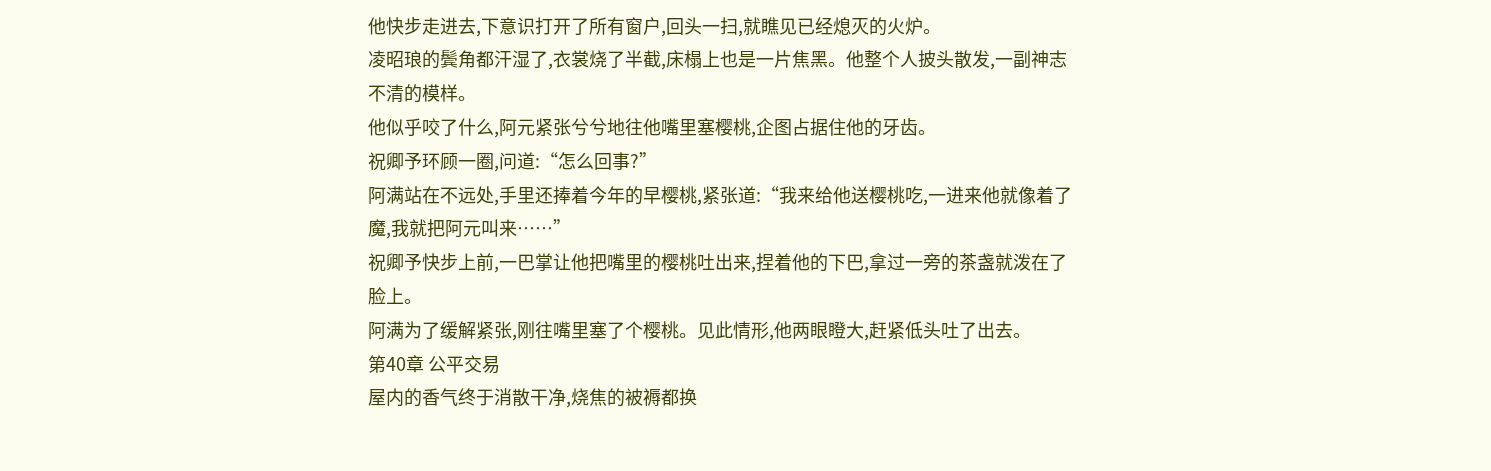他快步走进去,下意识打开了所有窗户,回头一扫,就瞧见已经熄灭的火炉。
凌昭琅的鬓角都汗湿了,衣裳烧了半截,床榻上也是一片焦黑。他整个人披头散发,一副神志不清的模样。
他似乎咬了什么,阿元紧张兮兮地往他嘴里塞樱桃,企图占据住他的牙齿。
祝卿予环顾一圈,问道:“怎么回事?”
阿满站在不远处,手里还捧着今年的早樱桃,紧张道:“我来给他送樱桃吃,一进来他就像着了魔,我就把阿元叫来……”
祝卿予快步上前,一巴掌让他把嘴里的樱桃吐出来,捏着他的下巴,拿过一旁的茶盏就泼在了脸上。
阿满为了缓解紧张,刚往嘴里塞了个樱桃。见此情形,他两眼瞪大,赶紧低头吐了出去。
第40章 公平交易
屋内的香气终于消散干净,烧焦的被褥都换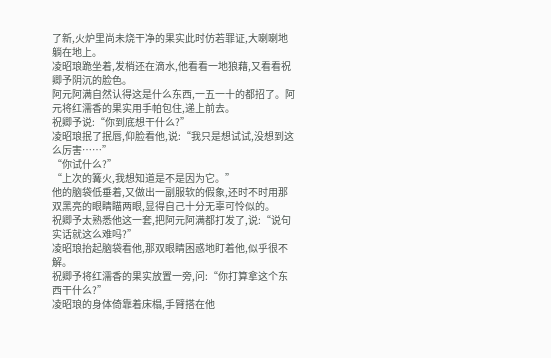了新,火炉里尚未烧干净的果实此时仿若罪证,大喇喇地躺在地上。
凌昭琅跪坐着,发梢还在滴水,他看看一地狼藉,又看看祝卿予阴沉的脸色。
阿元阿满自然认得这是什么东西,一五一十的都招了。阿元将红濡香的果实用手帕包住,递上前去。
祝卿予说:“你到底想干什么?”
凌昭琅抿了抿唇,仰脸看他,说:“我只是想试试,没想到这么厉害……”
“你试什么?”
“上次的篝火,我想知道是不是因为它。”
他的脑袋低垂着,又做出一副服软的假象,还时不时用那双黑亮的眼睛瞄两眼,显得自己十分无辜可怜似的。
祝卿予太熟悉他这一套,把阿元阿满都打发了,说:“说句实话就这么难吗?”
凌昭琅抬起脑袋看他,那双眼睛困惑地盯着他,似乎很不解。
祝卿予将红濡香的果实放置一旁,问:“你打算拿这个东西干什么?”
凌昭琅的身体倚靠着床榻,手臂搭在他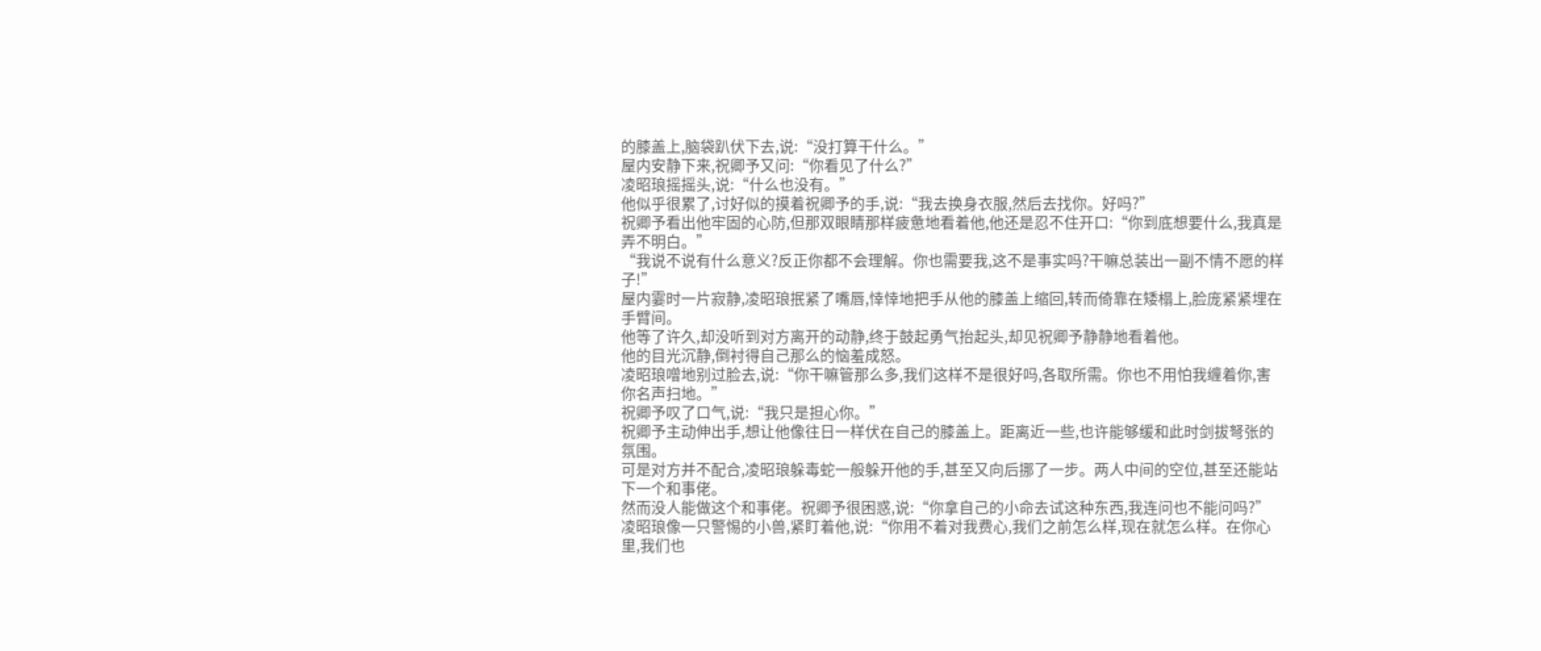的膝盖上,脑袋趴伏下去,说:“没打算干什么。”
屋内安静下来,祝卿予又问:“你看见了什么?”
凌昭琅摇摇头,说:“什么也没有。”
他似乎很累了,讨好似的摸着祝卿予的手,说:“我去换身衣服,然后去找你。好吗?”
祝卿予看出他牢固的心防,但那双眼睛那样疲惫地看着他,他还是忍不住开口:“你到底想要什么,我真是弄不明白。”
“我说不说有什么意义?反正你都不会理解。你也需要我,这不是事实吗?干嘛总装出一副不情不愿的样子!”
屋内霎时一片寂静,凌昭琅抿紧了嘴唇,悻悻地把手从他的膝盖上缩回,转而倚靠在矮榻上,脸庞紧紧埋在手臂间。
他等了许久,却没听到对方离开的动静,终于鼓起勇气抬起头,却见祝卿予静静地看着他。
他的目光沉静,倒衬得自己那么的恼羞成怒。
凌昭琅噌地别过脸去,说:“你干嘛管那么多,我们这样不是很好吗,各取所需。你也不用怕我缠着你,害你名声扫地。”
祝卿予叹了口气,说:“我只是担心你。”
祝卿予主动伸出手,想让他像往日一样伏在自己的膝盖上。距离近一些,也许能够缓和此时剑拔弩张的氛围。
可是对方并不配合,凌昭琅躲毒蛇一般躲开他的手,甚至又向后挪了一步。两人中间的空位,甚至还能站下一个和事佬。
然而没人能做这个和事佬。祝卿予很困惑,说:“你拿自己的小命去试这种东西,我连问也不能问吗?”
凌昭琅像一只警惕的小兽,紧盯着他,说:“你用不着对我费心,我们之前怎么样,现在就怎么样。在你心里,我们也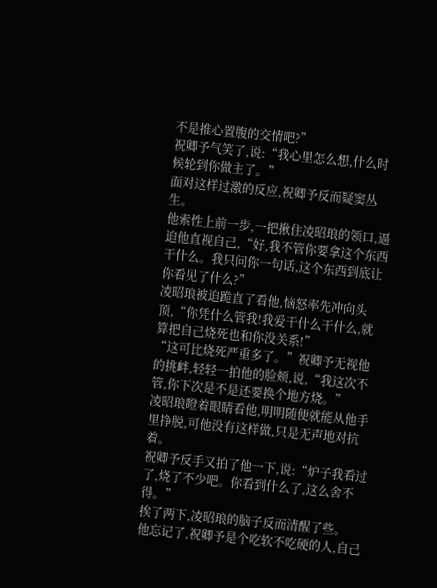不是推心置腹的交情吧?”
祝卿予气笑了,说:“我心里怎么想,什么时候轮到你做主了。”
面对这样过激的反应,祝卿予反而疑窦丛生。
他索性上前一步,一把揪住凌昭琅的领口,逼迫他直视自己,“好,我不管你要拿这个东西干什么。我只问你一句话,这个东西到底让你看见了什么?”
凌昭琅被迫跪直了看他,恼怒率先冲向头顶,“你凭什么管我!我爱干什么干什么,就算把自己烧死也和你没关系!”
“这可比烧死严重多了。”祝卿予无视他的挑衅,轻轻一拍他的脸颊,说,“我这次不管,你下次是不是还要换个地方烧。”
凌昭琅瞪着眼睛看他,明明随便就能从他手里挣脱,可他没有这样做,只是无声地对抗着。
祝卿予反手又拍了他一下,说:“炉子我看过了,烧了不少吧。你看到什么了,这么舍不得。”
挨了两下,凌昭琅的脑子反而清醒了些。
他忘记了,祝卿予是个吃软不吃硬的人,自己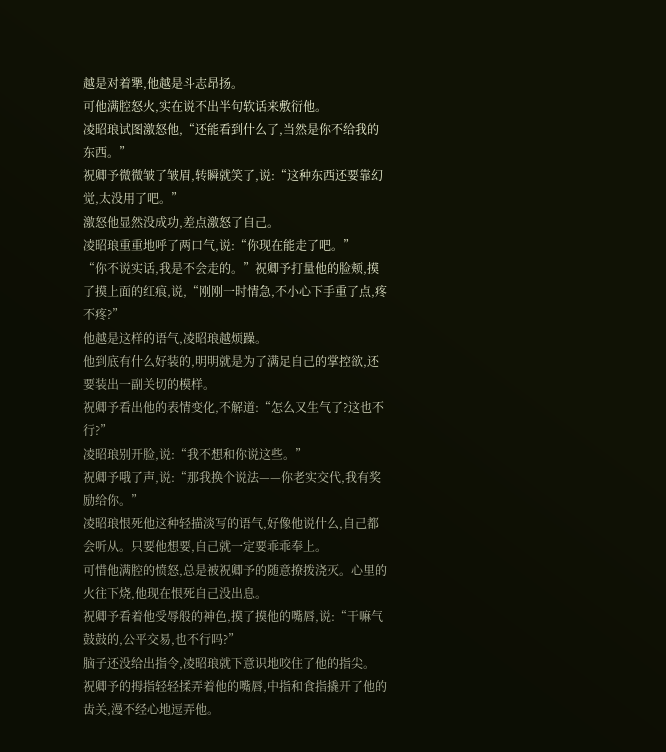越是对着犟,他越是斗志昂扬。
可他满腔怒火,实在说不出半句软话来敷衍他。
凌昭琅试图激怒他,“还能看到什么了,当然是你不给我的东西。”
祝卿予微微皱了皱眉,转瞬就笑了,说:“这种东西还要靠幻觉,太没用了吧。”
激怒他显然没成功,差点激怒了自己。
凌昭琅重重地呼了两口气,说:“你现在能走了吧。”
“你不说实话,我是不会走的。”祝卿予打量他的脸颊,摸了摸上面的红痕,说,“刚刚一时情急,不小心下手重了点,疼不疼?”
他越是这样的语气,凌昭琅越烦躁。
他到底有什么好装的,明明就是为了满足自己的掌控欲,还要装出一副关切的模样。
祝卿予看出他的表情变化,不解道:“怎么又生气了?这也不行?”
凌昭琅别开脸,说:“我不想和你说这些。”
祝卿予哦了声,说:“那我换个说法——你老实交代,我有奖励给你。”
凌昭琅恨死他这种轻描淡写的语气,好像他说什么,自己都会听从。只要他想要,自己就一定要乖乖奉上。
可惜他满腔的愤怒,总是被祝卿予的随意撩拨浇灭。心里的火往下烧,他现在恨死自己没出息。
祝卿予看着他受辱般的神色,摸了摸他的嘴唇,说:“干嘛气鼓鼓的,公平交易,也不行吗?”
脑子还没给出指令,凌昭琅就下意识地咬住了他的指尖。
祝卿予的拇指轻轻揉弄着他的嘴唇,中指和食指撬开了他的齿关,漫不经心地逗弄他。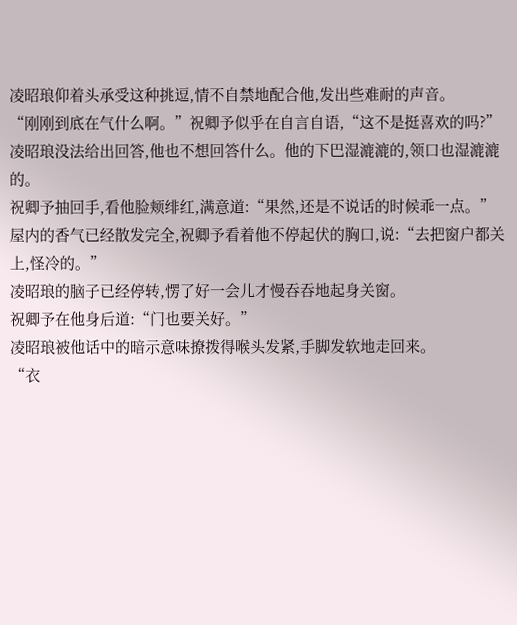凌昭琅仰着头承受这种挑逗,情不自禁地配合他,发出些难耐的声音。
“刚刚到底在气什么啊。”祝卿予似乎在自言自语,“这不是挺喜欢的吗?”
凌昭琅没法给出回答,他也不想回答什么。他的下巴湿漉漉的,领口也湿漉漉的。
祝卿予抽回手,看他脸颊绯红,满意道:“果然,还是不说话的时候乖一点。”
屋内的香气已经散发完全,祝卿予看着他不停起伏的胸口,说:“去把窗户都关上,怪冷的。”
凌昭琅的脑子已经停转,愣了好一会儿才慢吞吞地起身关窗。
祝卿予在他身后道:“门也要关好。”
凌昭琅被他话中的暗示意味撩拨得喉头发紧,手脚发软地走回来。
“衣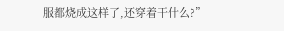服都烧成这样了,还穿着干什么?”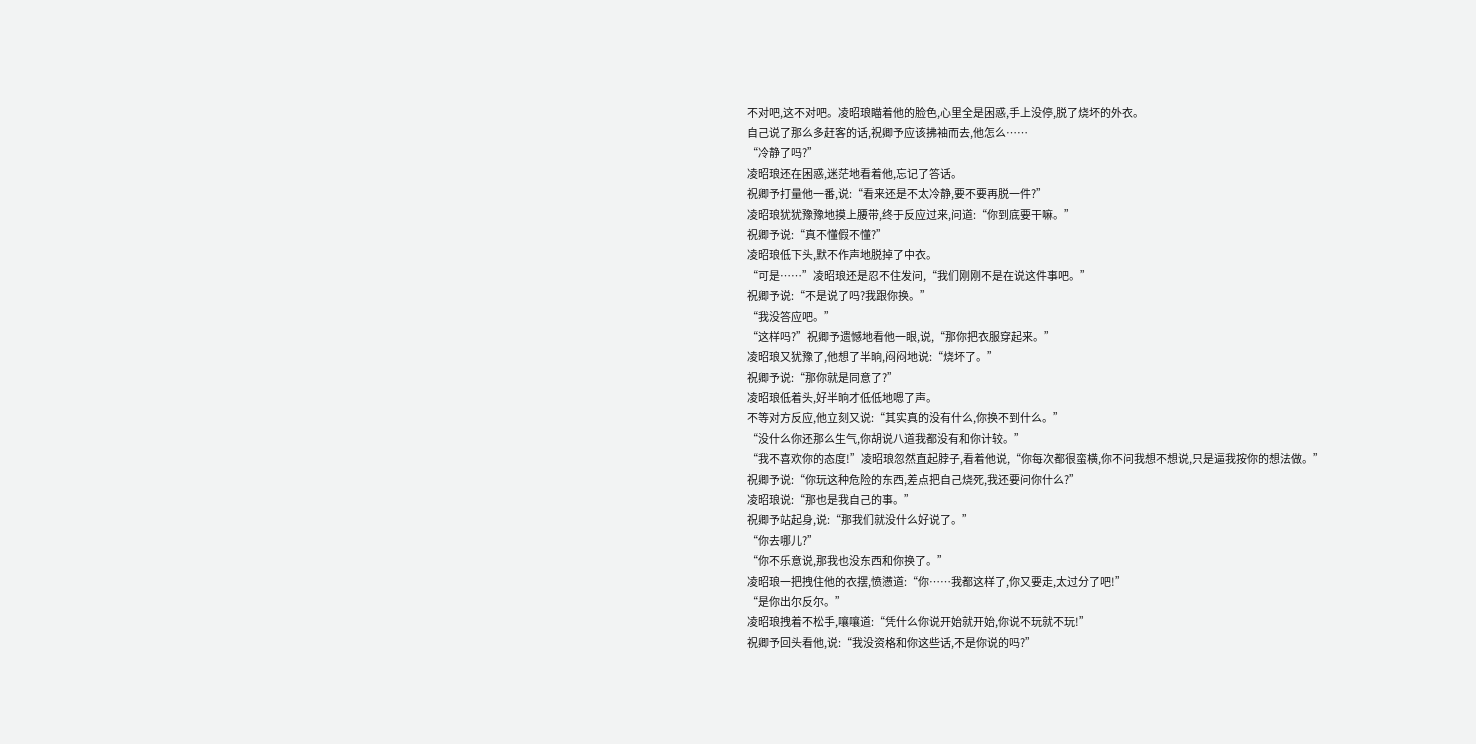不对吧,这不对吧。凌昭琅瞄着他的脸色,心里全是困惑,手上没停,脱了烧坏的外衣。
自己说了那么多赶客的话,祝卿予应该拂袖而去,他怎么……
“冷静了吗?”
凌昭琅还在困惑,迷茫地看着他,忘记了答话。
祝卿予打量他一番,说:“看来还是不太冷静,要不要再脱一件?”
凌昭琅犹犹豫豫地摸上腰带,终于反应过来,问道:“你到底要干嘛。”
祝卿予说:“真不懂假不懂?”
凌昭琅低下头,默不作声地脱掉了中衣。
“可是……”凌昭琅还是忍不住发问,“我们刚刚不是在说这件事吧。”
祝卿予说:“不是说了吗?我跟你换。”
“我没答应吧。”
“这样吗?”祝卿予遗憾地看他一眼,说,“那你把衣服穿起来。”
凌昭琅又犹豫了,他想了半晌,闷闷地说:“烧坏了。”
祝卿予说:“那你就是同意了?”
凌昭琅低着头,好半晌才低低地嗯了声。
不等对方反应,他立刻又说:“其实真的没有什么,你换不到什么。”
“没什么你还那么生气,你胡说八道我都没有和你计较。”
“我不喜欢你的态度!”凌昭琅忽然直起脖子,看着他说,“你每次都很蛮横,你不问我想不想说,只是逼我按你的想法做。”
祝卿予说:“你玩这种危险的东西,差点把自己烧死,我还要问你什么?”
凌昭琅说:“那也是我自己的事。”
祝卿予站起身,说:“那我们就没什么好说了。”
“你去哪儿?”
“你不乐意说,那我也没东西和你换了。”
凌昭琅一把拽住他的衣摆,愤懑道:“你……我都这样了,你又要走,太过分了吧!”
“是你出尔反尔。”
凌昭琅拽着不松手,嚷嚷道:“凭什么你说开始就开始,你说不玩就不玩!”
祝卿予回头看他,说:“我没资格和你这些话,不是你说的吗?”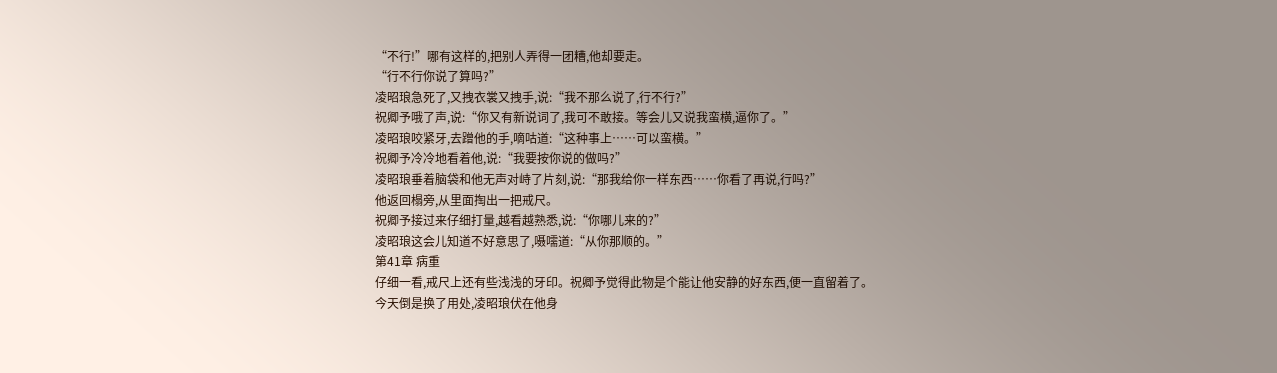“不行!”哪有这样的,把别人弄得一团糟,他却要走。
“行不行你说了算吗?”
凌昭琅急死了,又拽衣裳又拽手,说:“我不那么说了,行不行?”
祝卿予哦了声,说:“你又有新说词了,我可不敢接。等会儿又说我蛮横,逼你了。”
凌昭琅咬紧牙,去蹭他的手,嘀咕道:“这种事上……可以蛮横。”
祝卿予冷冷地看着他,说:“我要按你说的做吗?”
凌昭琅垂着脑袋和他无声对峙了片刻,说:“那我给你一样东西……你看了再说,行吗?”
他返回榻旁,从里面掏出一把戒尺。
祝卿予接过来仔细打量,越看越熟悉,说:“你哪儿来的?”
凌昭琅这会儿知道不好意思了,嗫嚅道:“从你那顺的。”
第41章 病重
仔细一看,戒尺上还有些浅浅的牙印。祝卿予觉得此物是个能让他安静的好东西,便一直留着了。
今天倒是换了用处,凌昭琅伏在他身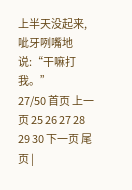上半天没起来,呲牙咧嘴地说:“干嘛打我。”
27/50 首页 上一页 25 26 27 28 29 30 下一页 尾页 |